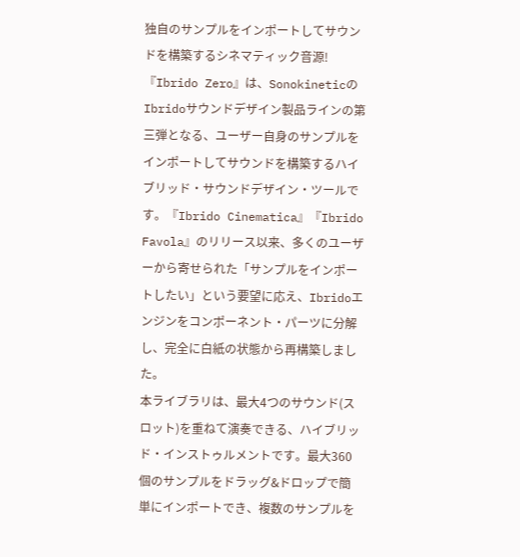独自のサンプルをインポートしてサウンドを構築するシネマティック音源!
『Ibrido Zero』は、SonokineticのIbridoサウンドデザイン製品ラインの第三弾となる、ユーザー自身のサンプルをインポートしてサウンドを構築するハイブリッド・サウンドデザイン・ツールです。『Ibrido Cinematica』『Ibrido Favola』のリリース以来、多くのユーザーから寄せられた「サンプルをインポートしたい」という要望に応え、Ibridoエンジンをコンポーネント・パーツに分解し、完全に白紙の状態から再構築しました。
本ライブラリは、最大4つのサウンド(スロット)を重ねて演奏できる、ハイブリッド・インストゥルメントです。最大360個のサンプルをドラッグ&ドロップで簡単にインポートでき、複数のサンプルを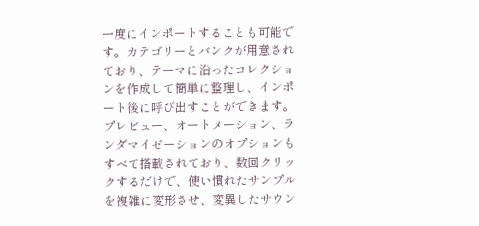一度にインポートすることも可能です。カテゴリーとバンクが用意されており、テーマに沿ったコレクションを作成して簡単に整理し、インポート後に呼び出すことができます。
プレビュー、オートメーション、ランダマイゼーションのオプションもすべて搭載されており、数回クリックするだけで、使い慣れたサンプルを複雑に変形させ、変異したサウン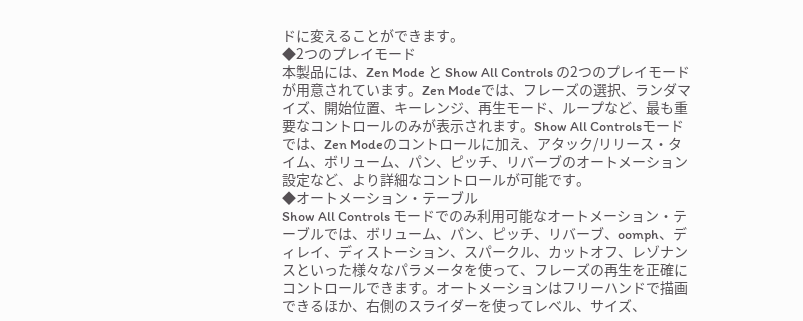ドに変えることができます。
◆2つのプレイモード
本製品には、Zen Mode と Show All Controls の2つのプレイモードが用意されています。Zen Modeでは、フレーズの選択、ランダマイズ、開始位置、キーレンジ、再生モード、ループなど、最も重要なコントロールのみが表示されます。Show All Controlsモードでは、Zen Modeのコントロールに加え、アタック/リリース・タイム、ボリューム、パン、ピッチ、リバーブのオートメーション設定など、より詳細なコントロールが可能です。
◆オートメーション・テーブル
Show All Controls モードでのみ利用可能なオートメーション・テーブルでは、ボリューム、パン、ピッチ、リバーブ、oomph、ディレイ、ディストーション、スパークル、カットオフ、レゾナンスといった様々なパラメータを使って、フレーズの再生を正確にコントロールできます。オートメーションはフリーハンドで描画できるほか、右側のスライダーを使ってレベル、サイズ、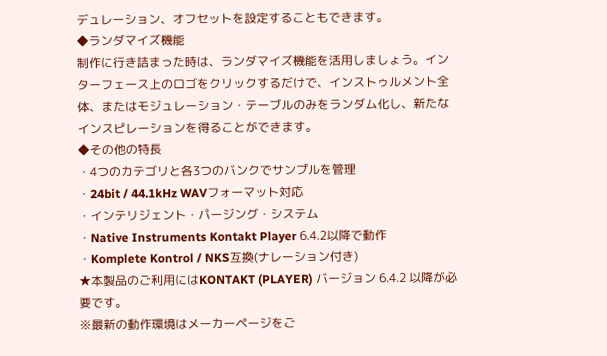デュレーション、オフセットを設定することもできます。
◆ランダマイズ機能
制作に行き詰まった時は、ランダマイズ機能を活用しましょう。インターフェース上のロゴをクリックするだけで、インストゥルメント全体、またはモジュレーション・テーブルのみをランダム化し、新たなインスピレーションを得ることができます。
◆その他の特長
・4つのカテゴリと各3つのバンクでサンプルを管理
・24bit / 44.1kHz WAVフォーマット対応
・インテリジェント・パージング・システム
・Native Instruments Kontakt Player 6.4.2以降で動作
・Komplete Kontrol / NKS互換(ナレーション付き)
★本製品のご利用にはKONTAKT (PLAYER) バージョン 6.4.2 以降が必要です。
※最新の動作環境はメーカーページをご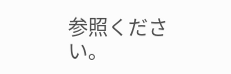参照ください。